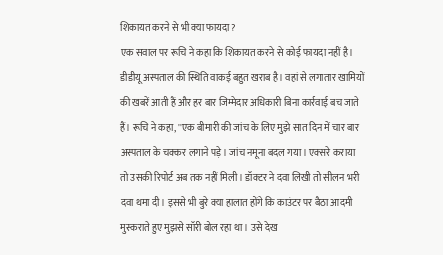शिकायत करने से भी क्या फायदा?
एक सवाल पर रूचि ने कहा कि शिकायत करने से कोई फायदा नहीं है। डीडीयू अस्पताल की स्थिति वाकई बहुत खराब है। वहां से लगातार खामियों की खबरें आती हैं और हर बार जिम्मेदार अधिकारी बिना कार्रवाई बच जाते हैं। रूचि ने कहा, ''एक बीमारी की जांच के लिए मुझे सात दिन में चार बार अस्पताल के चक्कर लगाने पड़े। जांच नमूना बदल गया। एक्सरे कराया तो उसकी रिपोर्ट अब तक नहीं मिली। डॉक्टर ने दवा लिखी तो सीलन भरी दवा थमा दी। इससे भी बुरे क्या हालात होंगे कि काउंटर पर बैठा आदमी मुस्कराते हुए मुझसे सॉरी बोल रहा था। उसे देख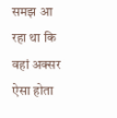समझ आ रहा था कि वहां अक्सर ऐसा होता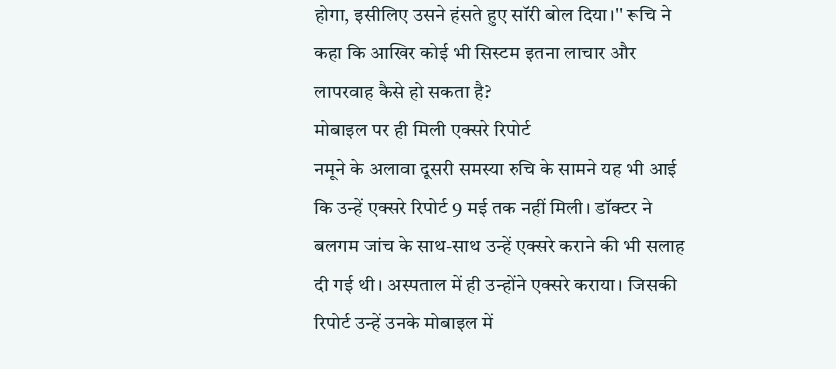होगा, इसीलिए उसने हंसते हुए सॉरी बोल दिया।'' रूचि ने कहा कि आखिर कोई भी सिस्टम इतना लाचार और लापरवाह कैसे हो सकता है?
मोबाइल पर ही मिली एक्सरे रिपोर्ट
नमूने के अलावा दूसरी समस्या रुचि के सामने यह भी आई कि उन्हें एक्सरे रिपोर्ट 9 मई तक नहीं मिली। डॉक्टर ने बलगम जांच के साथ-साथ उन्हें एक्सरे कराने की भी सलाह दी गई थी। अस्पताल में ही उन्होंने एक्सरे कराया। जिसकी रिपोर्ट उन्हें उनके मोबाइल में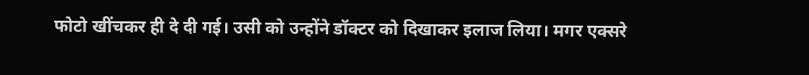फोटो खींचकर ही दे दी गई। उसी को उन्होंने डॉक्टर को दिखाकर इलाज लिया। मगर एक्सरे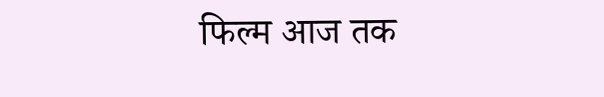फिल्म आज तक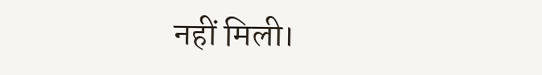नहीं मिली।